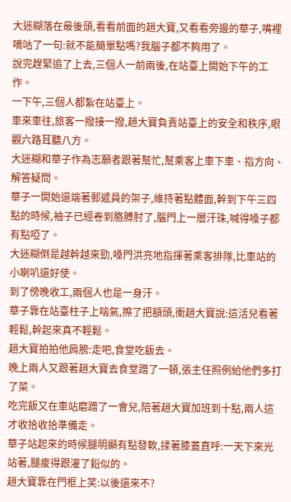大迷糊落在最後頭,看看前面的趙大寶,又看看旁邊的華子,嘴裡嘀咕了一句:就不能簡單點嗎?我腦子都不夠用了。
說完趕緊追了上去,三個人一前兩後,在站臺上開始下午的工作。
一下午,三個人都紮在站臺上。
車來車往,旅客一撥接一撥,趙大寶負責站臺上的安全和秩序,眼觀六路耳聽八方。
大迷糊和華子作為志願者跟著幫忙,幫乘客上車下車、指方向、解答疑問。
華子一開始還端著郵遞員的架子,維持著點體面,幹到下午三四點的時候,袖子已經卷到胳膊肘了,腦門上一層汗珠,喊得嗓子都有點啞了。
大迷糊倒是越幹越來勁,嗓門洪亮地指揮著乘客排隊,比車站的小喇叭還好使。
到了傍晚收工,兩個人也是一身汗。
華子靠在站臺柱子上喘氣,擦了把額頭,衝趙大寶說:這活兒看著輕鬆,幹起來真不輕鬆。
趙大寶拍拍他肩膀:走吧,食堂吃飯去。
晚上兩人又跟著趙大寶去食堂蹭了一頓,張主任照例給他們多打了菜。
吃完飯又在車站磨蹭了一會兒,陪著趙大寶加班到十點,兩人這才收拾收拾準備走。
華子站起來的時候腿明顯有點發軟,揉著膝蓋直呼:一天下來光站著,腿痠得跟灌了鉛似的。
趙大寶靠在門框上笑:以後還來不?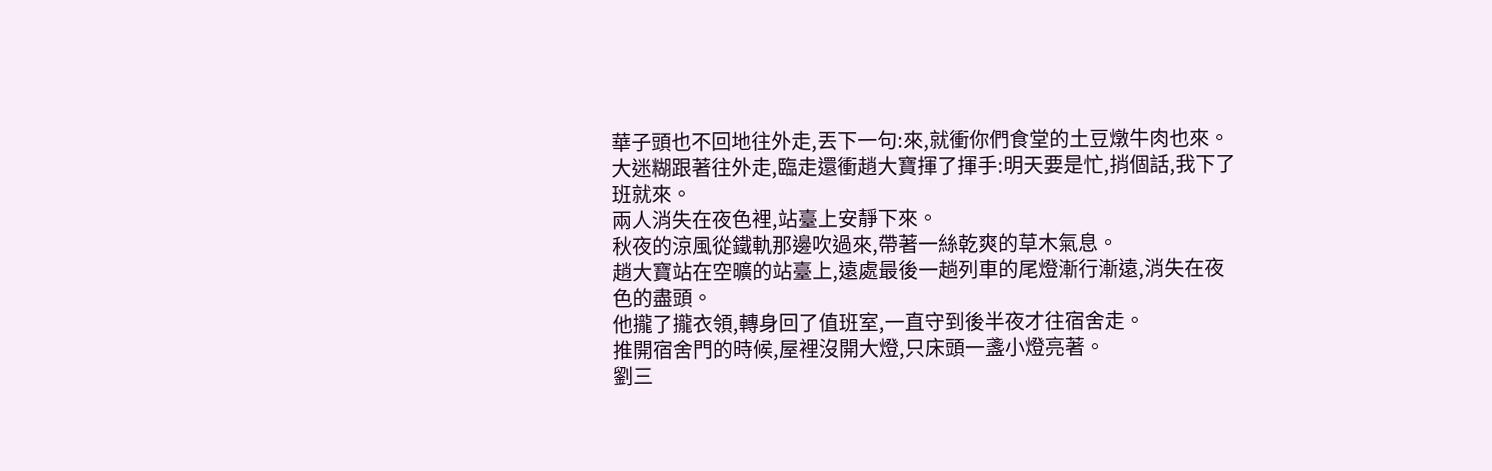華子頭也不回地往外走,丟下一句:來,就衝你們食堂的土豆燉牛肉也來。
大迷糊跟著往外走,臨走還衝趙大寶揮了揮手:明天要是忙,捎個話,我下了班就來。
兩人消失在夜色裡,站臺上安靜下來。
秋夜的涼風從鐵軌那邊吹過來,帶著一絲乾爽的草木氣息。
趙大寶站在空曠的站臺上,遠處最後一趟列車的尾燈漸行漸遠,消失在夜色的盡頭。
他攏了攏衣領,轉身回了值班室,一直守到後半夜才往宿舍走。
推開宿舍門的時候,屋裡沒開大燈,只床頭一盞小燈亮著。
劉三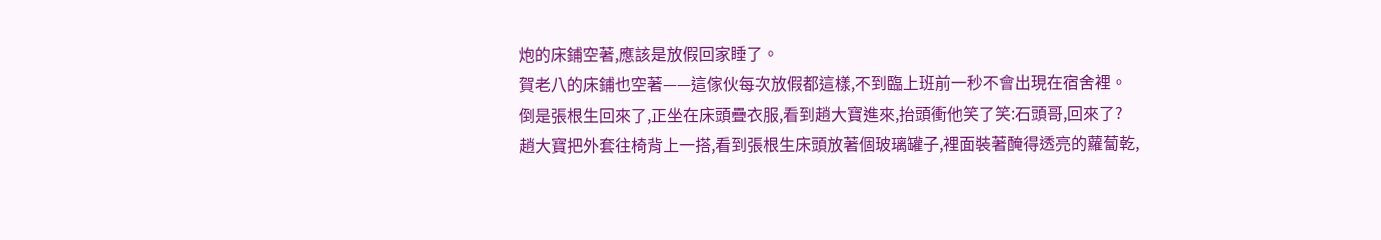炮的床鋪空著,應該是放假回家睡了。
賀老八的床鋪也空著——這傢伙每次放假都這樣,不到臨上班前一秒不會出現在宿舍裡。
倒是張根生回來了,正坐在床頭疊衣服,看到趙大寶進來,抬頭衝他笑了笑:石頭哥,回來了?
趙大寶把外套往椅背上一搭,看到張根生床頭放著個玻璃罐子,裡面裝著醃得透亮的蘿蔔乾,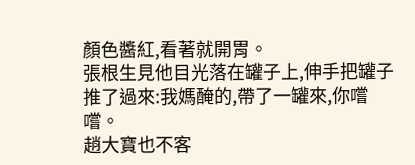顏色醬紅,看著就開胃。
張根生見他目光落在罐子上,伸手把罐子推了過來:我媽醃的,帶了一罐來,你嚐嚐。
趙大寶也不客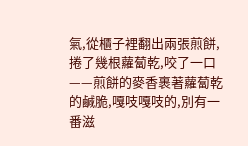氣,從櫃子裡翻出兩張煎餅,捲了幾根蘿蔔乾,咬了一口——煎餅的麥香裹著蘿蔔乾的鹹脆,嘎吱嘎吱的,別有一番滋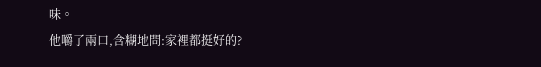味。
他嚼了兩口,含糊地問:家裡都挺好的?